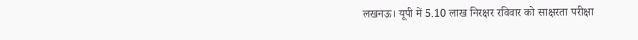लखनऊ। यूपी में 5.10 लाख निरक्षर रविवार को साक्षरता परीक्षा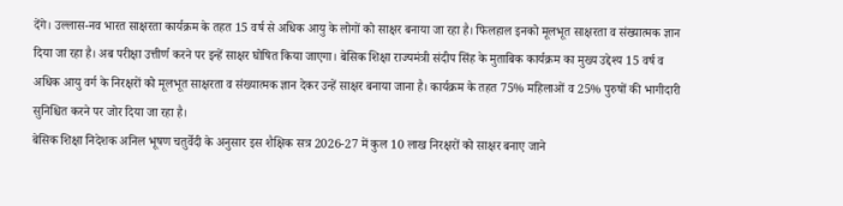देंगे। उल्लास-नव भारत साक्षरता कार्यक्रम के तहत 15 वर्ष से अधिक आयु के लोगों को साक्षर बनाया जा रहा है। फिलहाल इनको मूलभूत साक्षरता व संख्यात्मक ज्ञान दिया जा रहा है। अब परीक्षा उत्तीर्ण करने पर इन्हें साक्षर घोषित किया जाएगा। बेसिक शिक्षा राज्यमंत्री संदीप सिंह के मुताबिक कार्यक्रम का मुख्य उद्देश्य 15 वर्ष व अधिक आयु वर्ग के निरक्षरों को मूलभूत साक्षरता व संख्यात्मक ज्ञान देकर उन्हें साक्षर बनाया जाना है। कार्यक्रम के तहत 75% महिलाओं व 25% पुरुषों की भागीदारी सुनिश्चित करने पर जोर दिया जा रहा है।
बेसिक शिक्षा निदेशक अनिल भूषण चतुर्वेदी के अनुसार इस शैक्षिक सत्र 2026-27 में कुल 10 लाख निरक्षरों को साक्षर बनाए जाने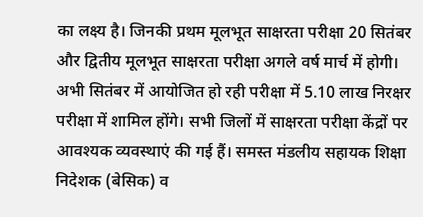का लक्ष्य है। जिनकी प्रथम मूलभूत साक्षरता परीक्षा 20 सितंबर और द्वितीय मूलभूत साक्षरता परीक्षा अगले वर्ष मार्च में होगी। अभी सितंबर में आयोजित हो रही परीक्षा में 5.10 लाख निरक्षर परीक्षा में शामिल होंगे। सभी जिलों में साक्षरता परीक्षा केंद्रों पर आवश्यक व्यवस्थाएं की गई हैं। समस्त मंडलीय सहायक शिक्षा निदेशक (बेसिक) व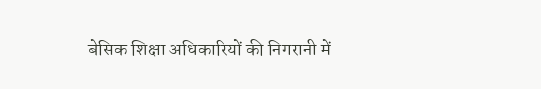बेसिक शिक्षा अधिकारियों की निगरानी में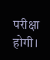परीक्षा होगी।